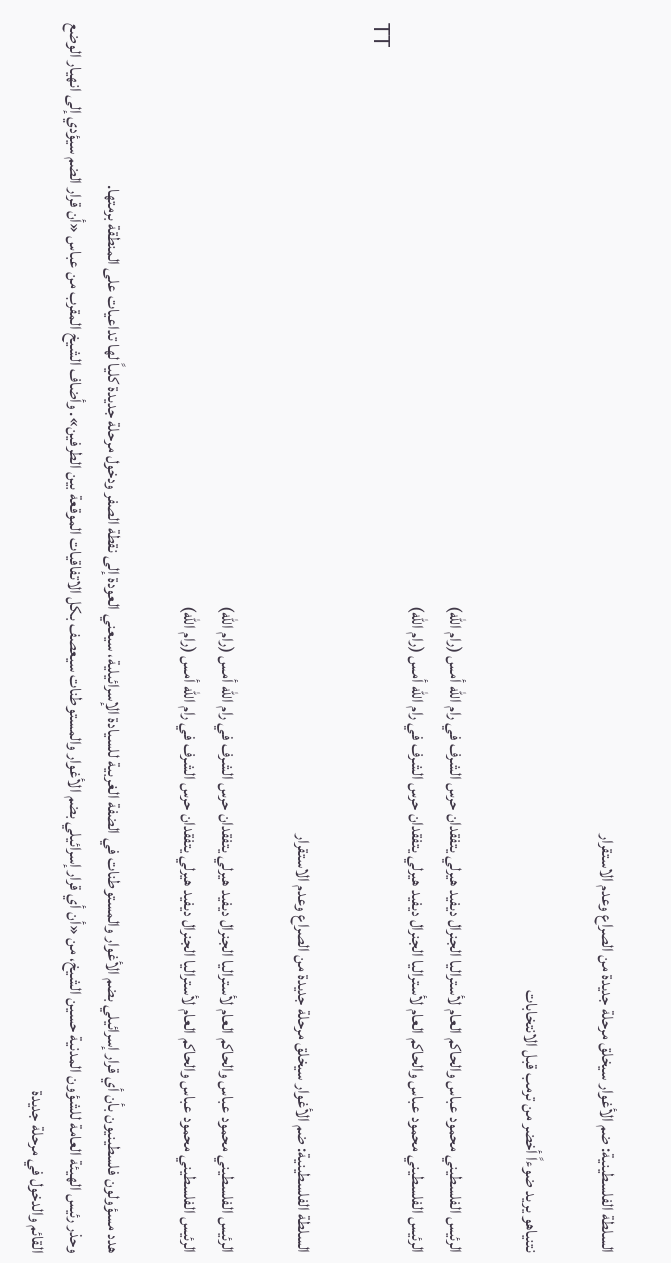السلطة الفلسطينية: ضم الأغوار سيخلق مرحلة جديدة من الصراع وعدم الاستقرار

نتنياهو يريد ضوءاً أخضر من ترمب قبل الانتخابات

الرئيس الفلسطيني محمود عباس والحاكم العام لأستراليا الجنرال ديفيد هيرلي يتفقدان حرس الشرف في رام الله أمس (رام الله)
الرئيس الفلسطيني محمود عباس والحاكم العام لأستراليا الجنرال ديفيد هيرلي يتفقدان حرس الشرف في رام الله أمس (رام الله)
TT

السلطة الفلسطينية: ضم الأغوار سيخلق مرحلة جديدة من الصراع وعدم الاستقرار

الرئيس الفلسطيني محمود عباس والحاكم العام لأستراليا الجنرال ديفيد هيرلي يتفقدان حرس الشرف في رام الله أمس (رام الله)
الرئيس الفلسطيني محمود عباس والحاكم العام لأستراليا الجنرال ديفيد هيرلي يتفقدان حرس الشرف في رام الله أمس (رام الله)

هدد مسؤولون فلسطينيون بأن أي قرار إسرائيلي بضم الأغوار والمستوطنات في الضفة الغربية للسيادة الإسرائيلية، سيعني العودة إلى نقطة الصفر ودخول مرحلة جديدة كلياً لها تداعيات على المنطقة برمتها.
وحذر رئيس الهيئة العامة للشؤون المدنية حسين الشيخ، من «أن أي قرار إسرائيلي بضم الأغوار والمستوطنات سيعصف بكل الاتفاقيات الموقعة بين الطرفين». وأضاف الشيخ المقرب من عباس «أن قرار الضم سيؤدي إلى انهيار الوضع القائم والدخول في مرحلة جديدة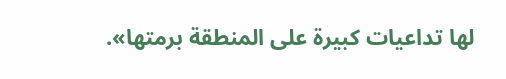لها تداعيات كبيرة على المنطقة برمتها».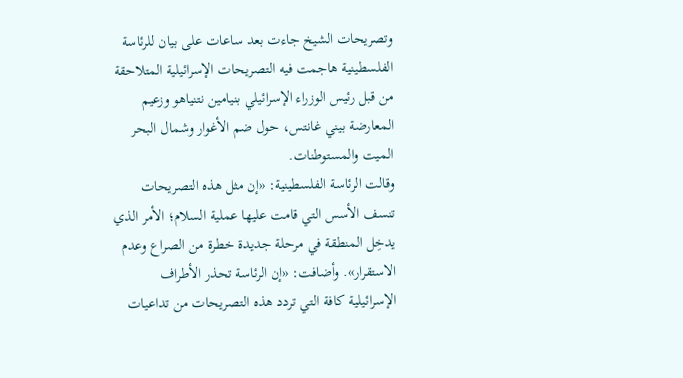وتصريحات الشيخ جاءت بعد ساعات على بيان للرئاسة الفلسطينية هاجمت فيه التصريحات الإسرائيلية المتلاحقة من قبل رئيس الوزراء الإسرائيلي بنيامين نتنياهو وزعيم المعارضة بيني غانتس، حول ضم الأغوار وشمال البحر الميت والمستوطنات.
وقالت الرئاسة الفلسطينية: «إن مثل هذه التصريحات تنسف الأسس التي قامت عليها عملية السلام؛ الأمر الذي يدخِل المنطقة في مرحلة جديدة خطرة من الصراع وعدم الاستقرار». وأضافت: «إن الرئاسة تحذر الأطراف الإسرائيلية كافة التي تردد هذه التصريحات من تداعيات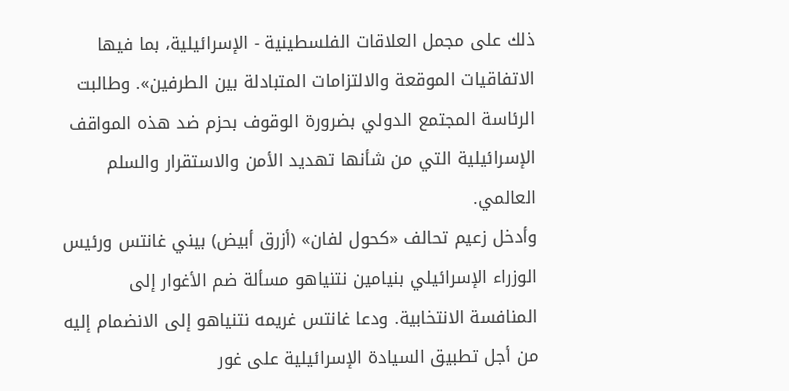ذلك على مجمل العلاقات الفلسطينية - الإسرائيلية، بما فيها الاتفاقيات الموقعة والالتزامات المتبادلة بين الطرفين». وطالبت الرئاسة المجتمع الدولي بضرورة الوقوف بحزم ضد هذه المواقف الإسرائيلية التي من شأنها تهديد الأمن والاستقرار والسلم العالمي.
وأدخل زعيم تحالف «كحول لفان» (أزرق أبيض) بيني غانتس ورئيس الوزراء الإسرائيلي بنيامين نتنياهو مسألة ضم الأغوار إلى المنافسة الانتخابية. ودعا غانتس غريمه نتنياهو إلى الانضمام إليه من أجل تطبيق السيادة الإسرائيلية على غور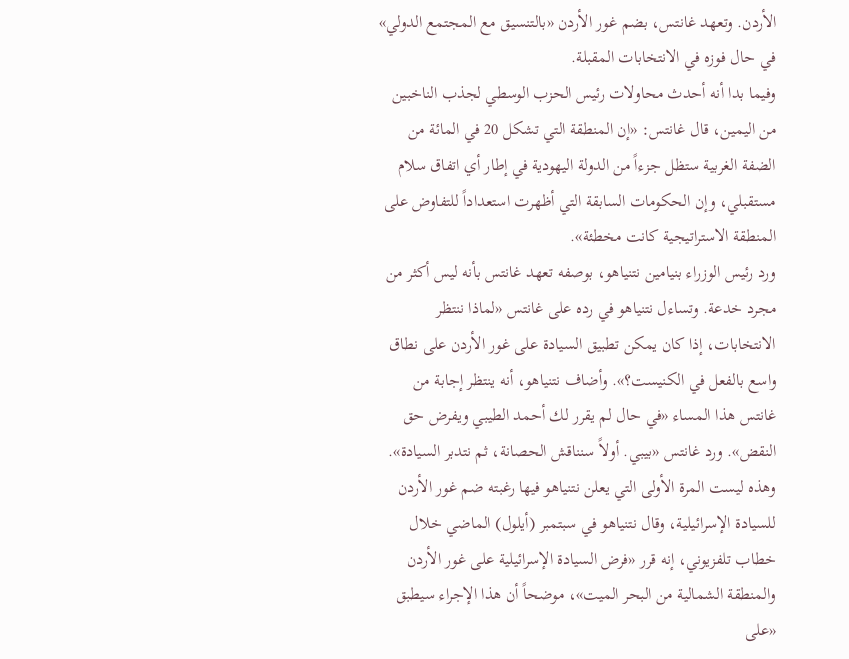الأردن. وتعهد غانتس، بضم غور الأردن «بالتنسيق مع المجتمع الدولي» في حال فوزه في الانتخابات المقبلة.
وفيما بدا أنه أحدث محاولات رئيس الحزب الوسطي لجذب الناخبين من اليمين، قال غانتس: «إن المنطقة التي تشكل 20 في المائة من الضفة الغربية ستظل جزءاً من الدولة اليهودية في إطار أي اتفاق سلام مستقبلي، وإن الحكومات السابقة التي أظهرت استعداداً للتفاوض على المنطقة الاستراتيجية كانت مخطئة».
ورد رئيس الوزراء بنيامين نتنياهو، بوصفه تعهد غانتس بأنه ليس أكثر من مجرد خدعة. وتساءل نتنياهو في رده على غانتس «لماذا ننتظر الانتخابات، إذا كان يمكن تطبيق السيادة على غور الأردن على نطاق واسع بالفعل في الكنيست؟». وأضاف نتنياهو، أنه ينتظر إجابة من غانتس هذا المساء «في حال لم يقرر لك أحمد الطيبي ويفرض حق النقض». ورد غانتس «بيبي. أولاً سنناقش الحصانة، ثم نتدبر السيادة».
وهذه ليست المرة الأولى التي يعلن نتنياهو فيها رغبته ضم غور الأردن للسيادة الإسرائيلية، وقال نتنياهو في سبتمبر (أيلول) الماضي خلال خطاب تلفزيوني، إنه قرر «فرض السيادة الإسرائيلية على غور الأردن والمنطقة الشمالية من البحر الميت»، موضحاً أن هذا الإجراء سيطبق «على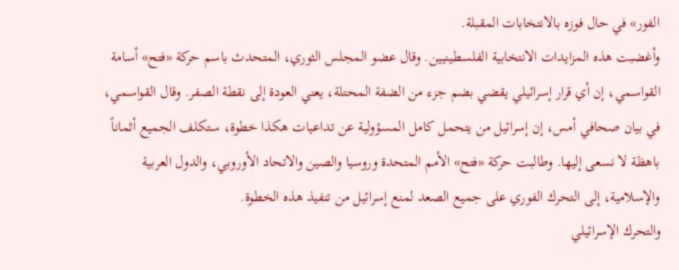الفور» في حال فوزه بالانتخابات المقبلة.
وأغضبت هذه المزايدات الانتخابية الفلسطينيين. وقال عضو المجلس الثوري، المتحدث باسم حركة «فتح» أسامة القواسمي، إن أي قرار إسرائيلي يقضي بضم جزء من الضفة المحتلة، يعني العودة إلى نقطة الصفر. وقال القواسمي، في بيان صحافي أمس، إن إسرائيل من يتحمل كامل المسؤولية عن تداعيات هكذا خطوة، ستكلف الجميع أثماناً باهظة لا نسعى إليها. وطالبت حركة «فتح» الأمم المتحدة وروسيا والصين والاتحاد الأوروبي، والدول العربية والإسلامية، إلى التحرك الفوري على جميع الصعد لمنع إسرائيل من تنفيذ هذه الخطوة.
والتحرك الإسرائيلي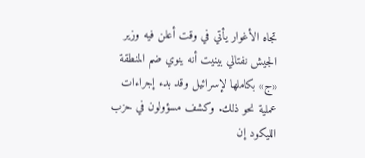تجاه الأغوار يأتي في وقت أعلن فيه وزير الجيش نفتالي بينيت أنه ينوي ضم المنطقة «ج» بكاملها لإسرائيل وقد بدء إجراءات عملية نحو ذلك. وكشف مسؤولون في حزب الليكود إن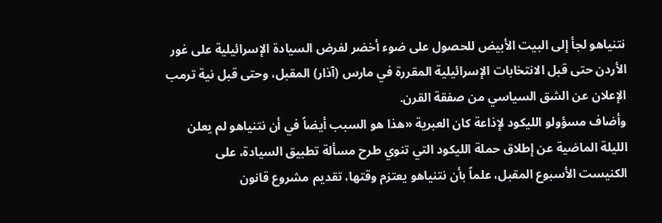نتنياهو لجأ إلى البيت الأبيض للحصول على ضوء أخضر لفرض السيادة الإسرائيلية على غور الأردن حتى قبل الانتخابات الإسرائيلية المقررة في مارس (آذار) المقبل، وحتى قبل نية ترمب الإعلان عن الشق السياسي من صفقة القرن.
وأضاف مسؤولو الليكود لإذاعة كان العبرية «هذا هو السبب أيضاً في أن نتنياهو لم يعلن الليلة الماضية عن إطلاق حملة الليكود التي تنوي طرح مسألة تطبيق السيادة، على الكنيست الأسبوع المقبل، علماً بأن نتنياهو يعتزم وقتها، تقديم مشروع قانون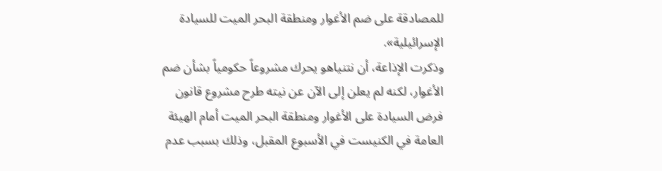للمصادقة على ضم الأغوار ومنطقة البحر الميت للسيادة الإسرائيلية».
وذكرت الإذاعة، أن نتنياهو يحرك مشروعاً حكومياً بشأن ضم الأغوار، لكنه لم يعلن إلى الآن عن نيته طرح مشروع قانون فرض السيادة على الأغوار ومنطقة البحر الميت أمام الهيئة العامة في الكنيست في الأسبوع المقبل، وذلك بسبب عدم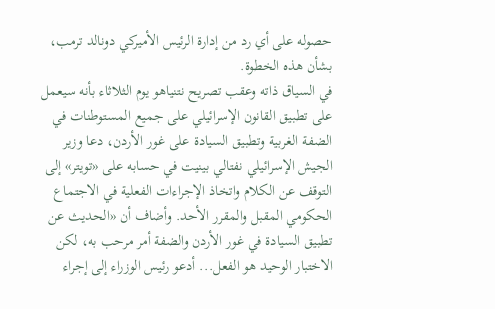حصوله على أي رد من إدارة الرئيس الأميركي دونالد ترمب، بشأن هذه الخطوة.
في السياق ذاته وعقب تصريح نتنياهو يوم الثلاثاء بأنه سيعمل على تطبيق القانون الإسرائيلي على جميع المستوطنات في الضفة الغربية وتطبيق السيادة على غور الأردن، دعا وزير الجيش الإسرائيلي نفتالي بينيت في حسابه على «تويتر» إلى التوقف عن الكلام واتخاذ الإجراءات الفعلية في الاجتماع الحكومي المقبل والمقرر الأحد. وأضاف أن «الحديث عن تطبيق السيادة في غور الأردن والضفة أمر مرحب به، لكن الاختبار الوحيد هو الفعل... أدعو رئيس الوزراء إلى إجراء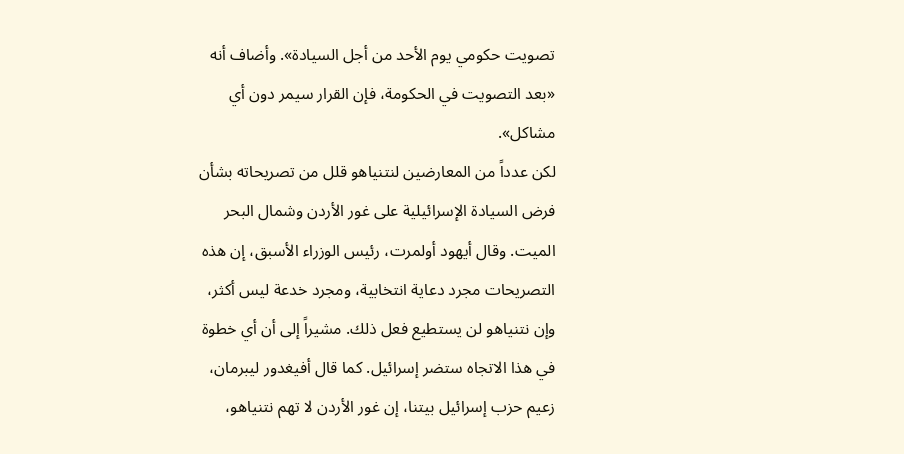تصويت حكومي يوم الأحد من أجل السيادة». وأضاف أنه «بعد التصويت في الحكومة، فإن القرار سيمر دون أي مشاكل».
لكن عدداً من المعارضين لنتنياهو قلل من تصريحاته بشأن فرض السيادة الإسرائيلية على غور الأردن وشمال البحر الميت. وقال أيهود أولمرت، رئيس الوزراء الأسبق، إن هذه التصريحات مجرد دعاية انتخابية، ومجرد خدعة ليس أكثر، وإن نتنياهو لن يستطيع فعل ذلك. مشيراً إلى أن أي خطوة في هذا الاتجاه ستضر إسرائيل. كما قال أفيغدور ليبرمان، زعيم حزب إسرائيل بيتنا، إن غور الأردن لا تهم نتنياهو،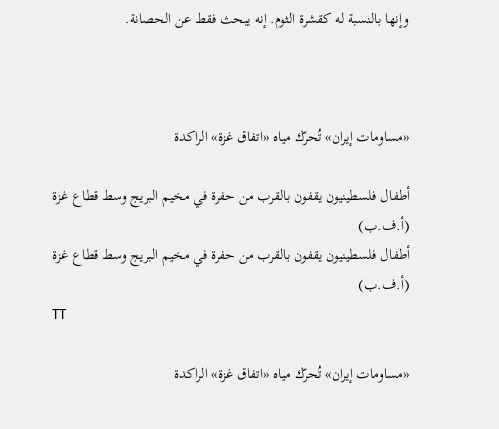وإنها بالنسبة له كقشرة الثوم. إنه يبحث فقط عن الحصانة.



«مساومات إيران» تُحرّك مياه «اتفاق غزة» الراكدة

أطفال فلسطينيون يقفون بالقرب من حفرة في مخيم البريج وسط قطاع غزة (أ.ف.ب)
أطفال فلسطينيون يقفون بالقرب من حفرة في مخيم البريج وسط قطاع غزة (أ.ف.ب)
TT

«مساومات إيران» تُحرّك مياه «اتفاق غزة» الراكدة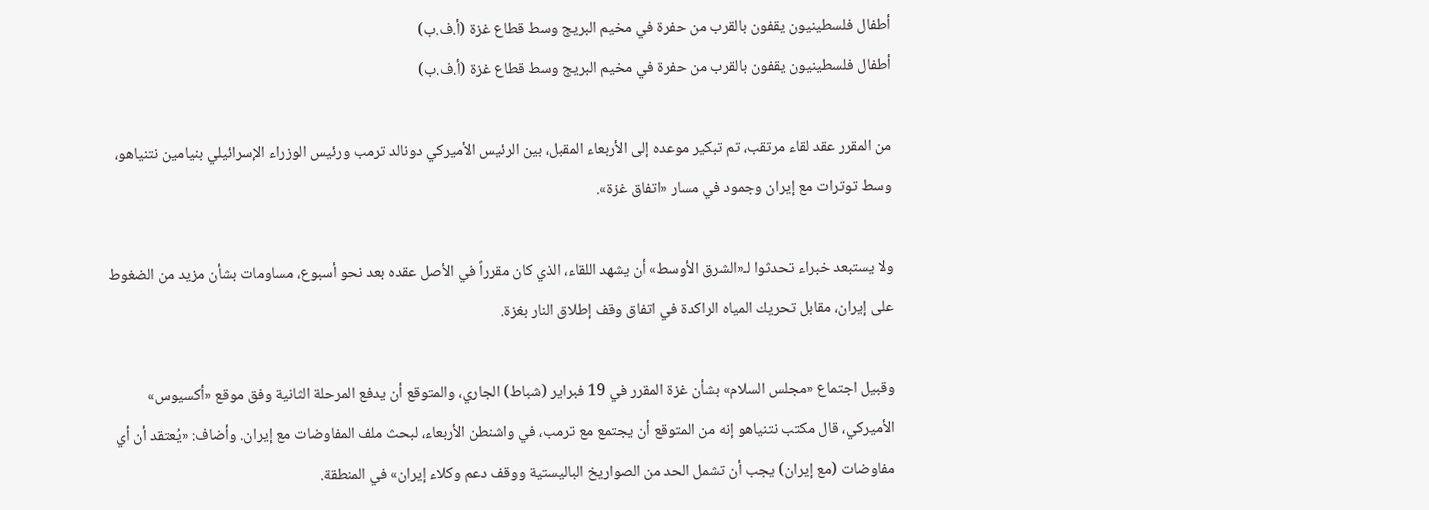أطفال فلسطينيون يقفون بالقرب من حفرة في مخيم البريج وسط قطاع غزة (أ.ف.ب)
أطفال فلسطينيون يقفون بالقرب من حفرة في مخيم البريج وسط قطاع غزة (أ.ف.ب)

من المقرر عقد لقاء مرتقب، تم تبكير موعده إلى الأربعاء المقبل، بين الرئيس الأميركي دونالد ترمب ورئيس الوزراء الإسرائيلي بنيامين نتنياهو، وسط توترات مع إيران وجمود في مسار «اتفاق غزة».

ولا يستبعد خبراء تحدثوا لـ«الشرق الأوسط» أن يشهد اللقاء، الذي كان مقرراً في الأصل عقده بعد نحو أسبوع، مساومات بشأن مزيد من الضغوط على إيران، مقابل تحريك المياه الراكدة في اتفاق وقف إطلاق النار بغزة.

وقبيل اجتماع «مجلس السلام» بشأن غزة المقرر في 19 فبراير (شباط) الجاري، والمتوقع أن يدفع المرحلة الثانية وفق موقع «أكسيوس» الأميركي، قال مكتب نتنياهو إنه من المتوقع أن يجتمع مع ترمب، في واشنطن الأربعاء، لبحث ملف المفاوضات مع إيران. وأضاف: «يُعتقد أن أي مفاوضات (مع إيران) يجب أن تشمل الحد من الصواريخ الباليستية ووقف دعم وكلاء إيران» في المنطقة.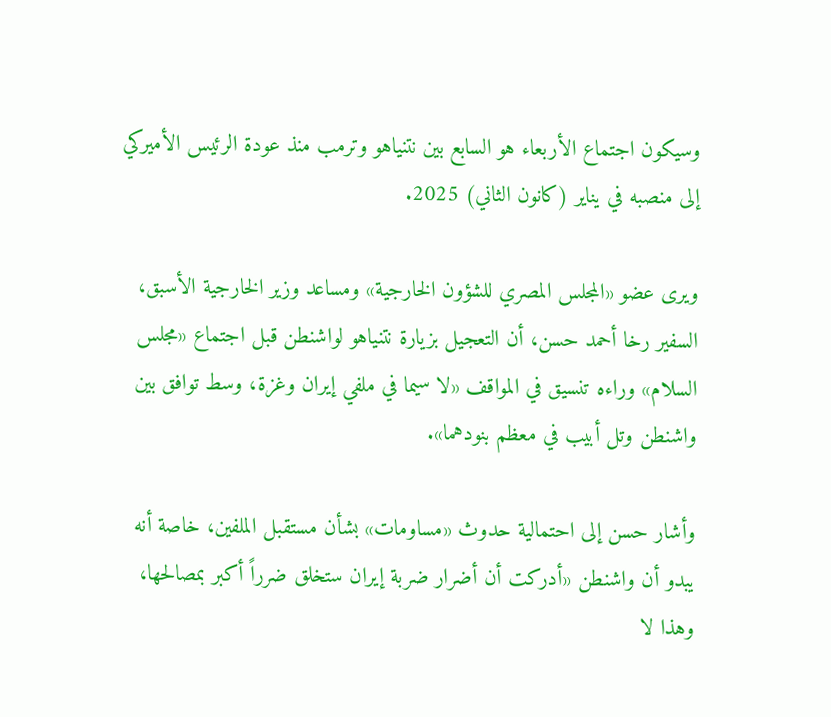وسيكون اجتماع الأربعاء هو السابع بين نتنياهو وترمب منذ ‌عودة الرئيس الأميركي إلى منصبه في يناير (كانون الثاني) 2025.

ويرى عضو «المجلس المصري للشؤون الخارجية» ومساعد وزير الخارجية الأسبق، السفير رخا أحمد حسن، أن التعجيل بزيارة نتنياهو لواشنطن قبل اجتماع «مجلس السلام» وراءه تنسيق في المواقف «لا سيما في ملفي إيران وغزة، وسط توافق بين واشنطن وتل أبيب في معظم بنودهما».

وأشار حسن إلى احتمالية حدوث «مساومات» بشأن مستقبل الملفين، خاصة أنه يبدو أن واشنطن «أدركت أن أضرار ضربة إيران ستخلق ضرراً أكبر بمصالحها، وهذا لا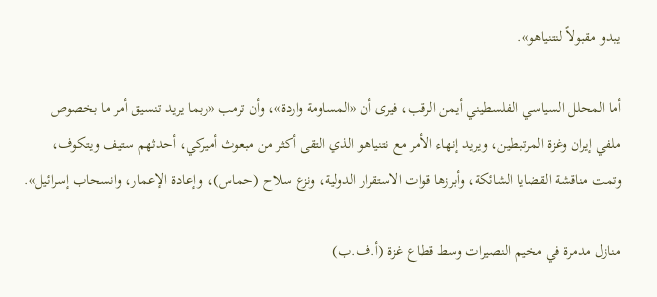يبدو مقبولاً لنتنياهو».

أما المحلل السياسي الفلسطيني أيمن الرقب، فيرى أن «المساومة واردة»، وأن ترمب «ربما يريد تنسيق أمر ما بخصوص ملفي إيران وغزة المرتبطين، ويريد إنهاء الأمر مع نتنياهو الذي التقى أكثر من مبعوث أميركي، أحدثهم ستيف ويتكوف، وتمت مناقشة القضايا الشائكة، وأبرزها قوات الاستقرار الدولية، ونزع سلاح (حماس)، وإعادة الإعمار، وانسحاب إسرائيل».

منازل مدمرة في مخيم النصيرات وسط قطاع غزة (أ.ف.ب)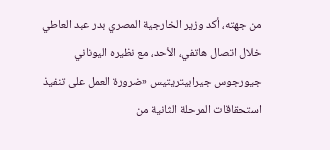من جهته، أكد وزير الخارجية المصري بدر عبد العاطي خلال اتصال هاتفي، الأحد، مع نظيره اليوناني جيورجوس جيرابيتريتيس «ضرورة العمل على تنفيذ استحقاقات المرحلة الثانية من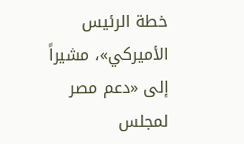خطة الرئيس الأميركي»، مشيراً إلى «دعم مصر لمجلس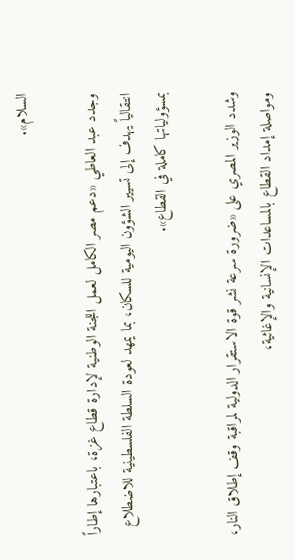السلام».

وجدد عبد العاطي «دعم مصر الكامل لعمل اللجنة الوطنية لإدارة قطاع غزة، باعتبارها إطاراً انتقالياً يهدف إلى تسيير الشؤون اليومية للسكان، بما يمهد لعودة السلطة الفلسطينية للاضطلاع بمسؤولياتها كاملة في القطاع».

وشدد الوزير المصري على «ضرورة سرعة نشر قوة الاستقرار الدولية لمراقبة وقف إطلاق النار، ومواصلة إمداد القطاع بالمساعدات الإنسانية والإغاثية،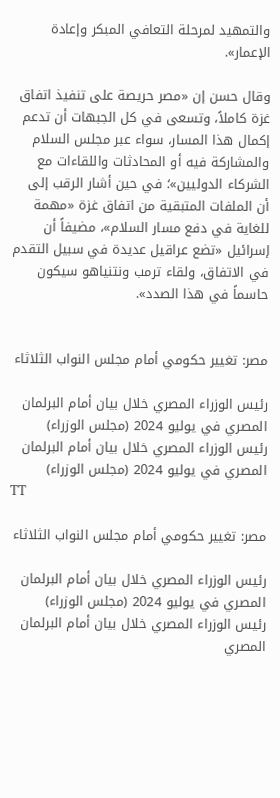والتمهيد لمرحلة التعافي المبكر وإعادة الإعمار».

وقال حسن إن «مصر حريصة على تنفيذ اتفاق غزة كاملاً، وتسعى في كل الجبهات أن تدعم إكمال هذا المسار، سواء عبر مجلس السلام والمشاركة فيه أو المحادثات واللقاءات مع الشركاء الدوليين»؛ في حين أشار الرقب إلى أن الملفات المتبقية من اتفاق غزة «مهمة للغاية في دفع مسار السلام»، مضيفاً أن إسرائيل «تضع عراقيل عديدة في سبيل التقدم في الاتفاق، ولقاء ترمب ونتنياهو سيكون حاسماً في هذا الصدد».


مصر: تغيير حكومي أمام مجلس النواب الثلاثاء

رئيس الوزراء المصري خلال بيان أمام البرلمان المصري في يوليو 2024 (مجلس الوزراء)
رئيس الوزراء المصري خلال بيان أمام البرلمان المصري في يوليو 2024 (مجلس الوزراء)
TT

مصر: تغيير حكومي أمام مجلس النواب الثلاثاء

رئيس الوزراء المصري خلال بيان أمام البرلمان المصري في يوليو 2024 (مجلس الوزراء)
رئيس الوزراء المصري خلال بيان أمام البرلمان المصري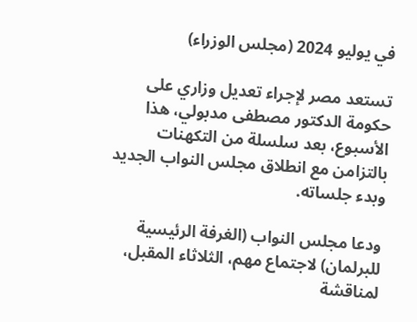في يوليو 2024 (مجلس الوزراء)

تستعد مصر لإجراء تعديل وزاري على حكومة الدكتور مصطفى مدبولي، هذا الأسبوع، بعد سلسلة من التكهنات بالتزامن مع انطلاق مجلس النواب الجديد وبدء جلساته.

ودعا مجلس النواب (الغرفة الرئيسية للبرلمان) لاجتماع مهم، الثلاثاء المقبل، لمناقشة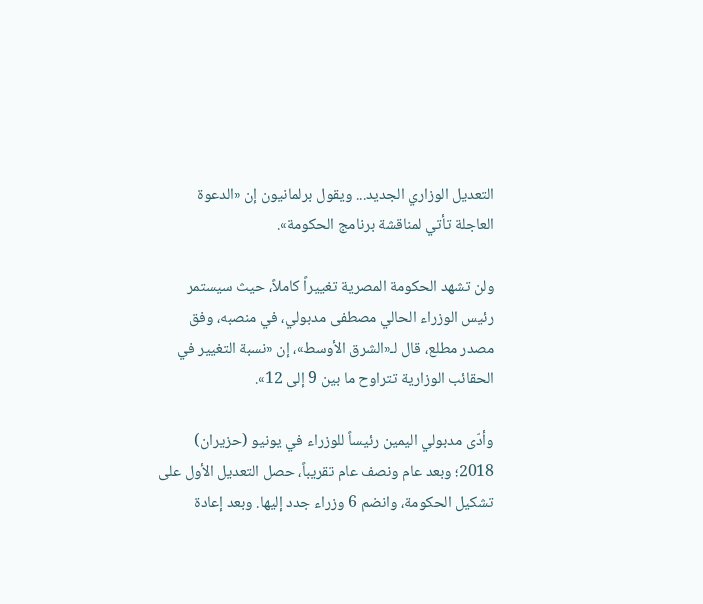التعديل الوزاري الجديد... ويقول برلمانيون إن «الدعوة العاجلة تأتي لمناقشة برنامج الحكومة».

ولن تشهد الحكومة المصرية تغييراً كاملاً، حيث سيستمر رئيس الوزراء الحالي مصطفى مدبولي، في منصبه، وفق مصدر مطلع، قال لـ«الشرق الأوسط»، إن «نسبة التغيير في الحقائب الوزارية تتراوح ما بين 9 إلى 12».

وأدّى مدبولي اليمين رئيساً للوزراء في يونيو (حزيران) 2018؛ وبعد عام ونصف عام تقريباً، حصل التعديل الأول على تشكيل الحكومة، وانضم 6 وزراء جدد إليها. وبعد إعادة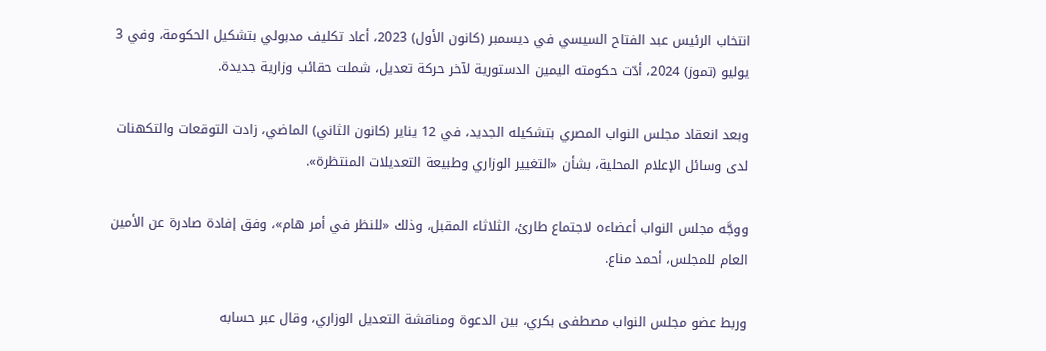انتخاب الرئيس عبد الفتاح السيسي في ديسمبر (كانون الأول) 2023، أعاد تكليف مدبولي بتشكيل الحكومة، وفي 3 يوليو (تموز) 2024، أدّت حكومته اليمين الدستورية لآخر حركة تعديل، شملت حقائب وزارية جديدة.

وبعد انعقاد مجلس النواب المصري بتشكيله الجديد، في 12 يناير (كانون الثاني) الماضي، زادت التوقعات والتكهنات لدى وسائل الإعلام المحلية، بشأن «التغيير الوزاري وطبيعة التعديلات المنتظرة».

ووجَّه مجلس النواب أعضاءه لاجتماع طارئ، الثلاثاء المقبل، وذلك «للنظر في أمر هام»، وفق إفادة صادرة عن الأمين العام للمجلس، أحمد مناع.

وربط عضو مجلس النواب مصطفى بكري، بين الدعوة ومناقشة التعديل الوزاري، وقال عبر حسابه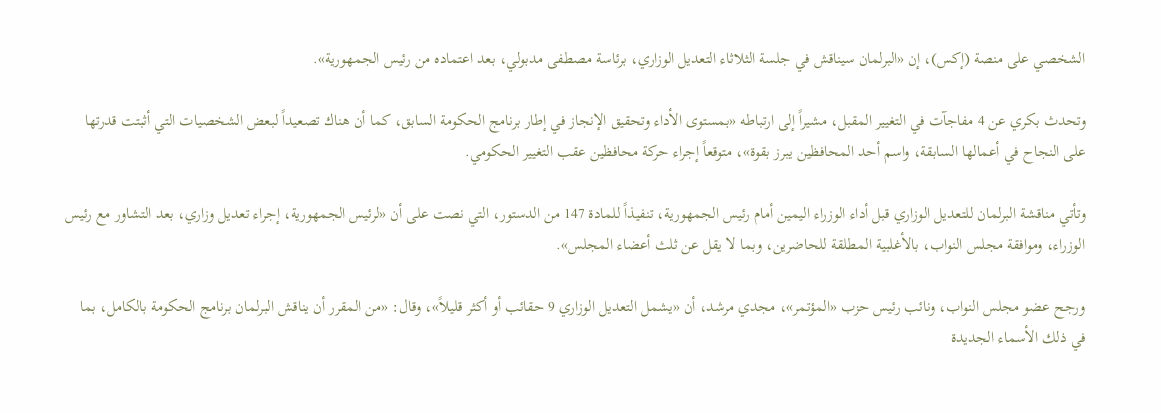الشخصي على منصة (إكس)، إن «البرلمان سيناقش في جلسة الثلاثاء التعديل الوزاري، برئاسة مصطفى مدبولي، بعد اعتماده من رئيس الجمهورية».

وتحدث بكري عن 4 مفاجآت في التغيير المقبل، مشيراً إلى ارتباطه «بمستوى الأداء وتحقيق الإنجاز في إطار برنامج الحكومة السابق، كما أن هناك تصعيداً لبعض الشخصيات التي أثبتت قدرتها على النجاح في أعمالها السابقة، واسم أحد المحافظين يبرز بقوة»، متوقعاً إجراء حركة محافظين عقب التغيير الحكومي.

وتأتي مناقشة البرلمان للتعديل الوزاري قبل أداء الوزراء اليمين أمام رئيس الجمهورية، تنفيذاً للمادة 147 من الدستور، التي نصت على أن «لرئيس الجمهورية، إجراء تعديل وزاري، بعد التشاور مع رئيس الوزراء، وموافقة مجلس النواب، بالأغلبية المطلقة للحاضرين، وبما لا يقل عن ثلث أعضاء المجلس».

ورجح عضو مجلس النواب، ونائب رئيس حزب «المؤتمر»، مجدي مرشد، أن «يشمل التعديل الوزاري 9 حقائب أو أكثر قليلاً»، وقال: «من المقرر أن يناقش البرلمان برنامج الحكومة بالكامل، بما في ذلك الأسماء الجديدة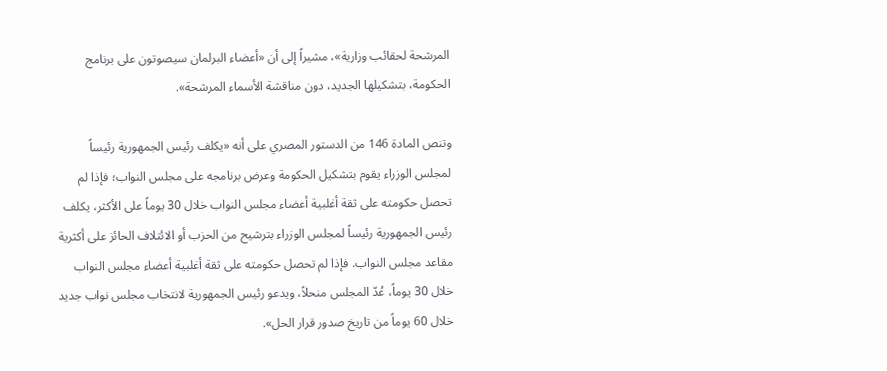المرشحة لحقائب وزارية»، مشيراً إلى أن «أعضاء البرلمان سيصوتون على برنامج الحكومة، بتشكيلها الجديد، دون مناقشة الأسماء المرشحة».

وتنص المادة 146 من الدستور المصري على أنه «يكلف رئيس الجمهورية رئيساً لمجلس الوزراء يقوم بتشكيل الحكومة وعرض برنامجه على مجلس النواب؛ فإذا لم تحصل حكومته على ثقة أغلبية أعضاء مجلس النواب خلال 30 يوماً على الأكثر، يكلف رئيس الجمهورية رئيساً لمجلس الوزراء بترشيح من الحزب أو الائتلاف الحائز على أكثرية مقاعد مجلس النواب. فإذا لم تحصل حكومته على ثقة أغلبية أعضاء مجلس النواب خلال 30 يوماً، عُدّ المجلس منحلاً، ويدعو رئيس الجمهورية لانتخاب مجلس نواب جديد خلال 60 يوماً من تاريخ صدور قرار الحل».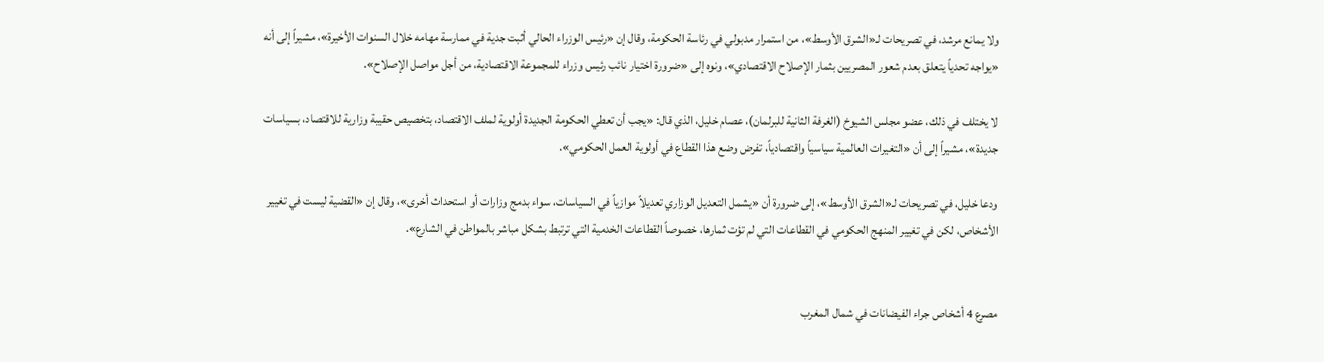ولا يمانع مرشد، في تصريحات لـ«الشرق الأوسط»، من استمرار مدبولي في رئاسة الحكومة، وقال إن «رئيس الوزراء الحالي أثبت جدية في ممارسة مهامه خلال السنوات الأخيرة»، مشيراً إلى أنه «يواجه تحدياً يتعلق بعدم شعور المصريين بثمار الإصلاح الاقتصادي»، ونوه إلى «ضرورة اختيار نائب رئيس وزراء للمجموعة الاقتصادية، من أجل مواصل الإصلاح».

لا يختلف في ذلك، عضو مجلس الشيوخ (الغرفة الثانية للبرلمان)، عصام خليل، الذي قال: «يجب أن تعطي الحكومة الجديدة أولوية لملف الاقتصاد، بتخصيص حقيبة وزارية للاقتصاد، بسياسات جديدة»، مشيراً إلى أن «التغيرات العالمية سياسياً واقتصادياً، تفرض وضع هذا القطاع في أولوية العمل الحكومي».

ودعا خليل، في تصريحات لـ«الشرق الأوسط»، إلى ضرورة أن «يشمل التعديل الوزاري تعديلاً موازياً في السياسات، سواء بدمج وزارات أو استحداث أخرى»، وقال إن «القضية ليست في تغيير الأشخاص، لكن في تغيير المنهج الحكومي في القطاعات التي لم تؤت ثمارها، خصوصاً القطاعات الخدمية التي ترتبط بشكل مباشر بالمواطن في الشارع».


مصرع 4 أشخاص جراء الفيضانات في شمال المغرب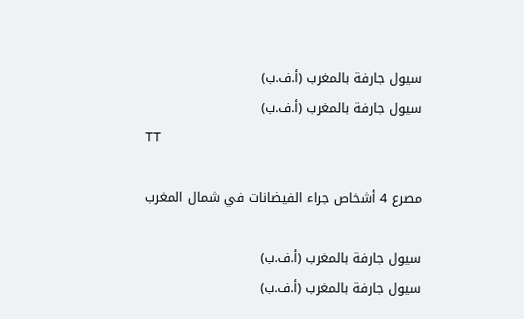سيول جارفة بالمغرب (أ.ف.ب)
سيول جارفة بالمغرب (أ.ف.ب)
TT

مصرع 4 أشخاص جراء الفيضانات في شمال المغرب

سيول جارفة بالمغرب (أ.ف.ب)
سيول جارفة بالمغرب (أ.ف.ب)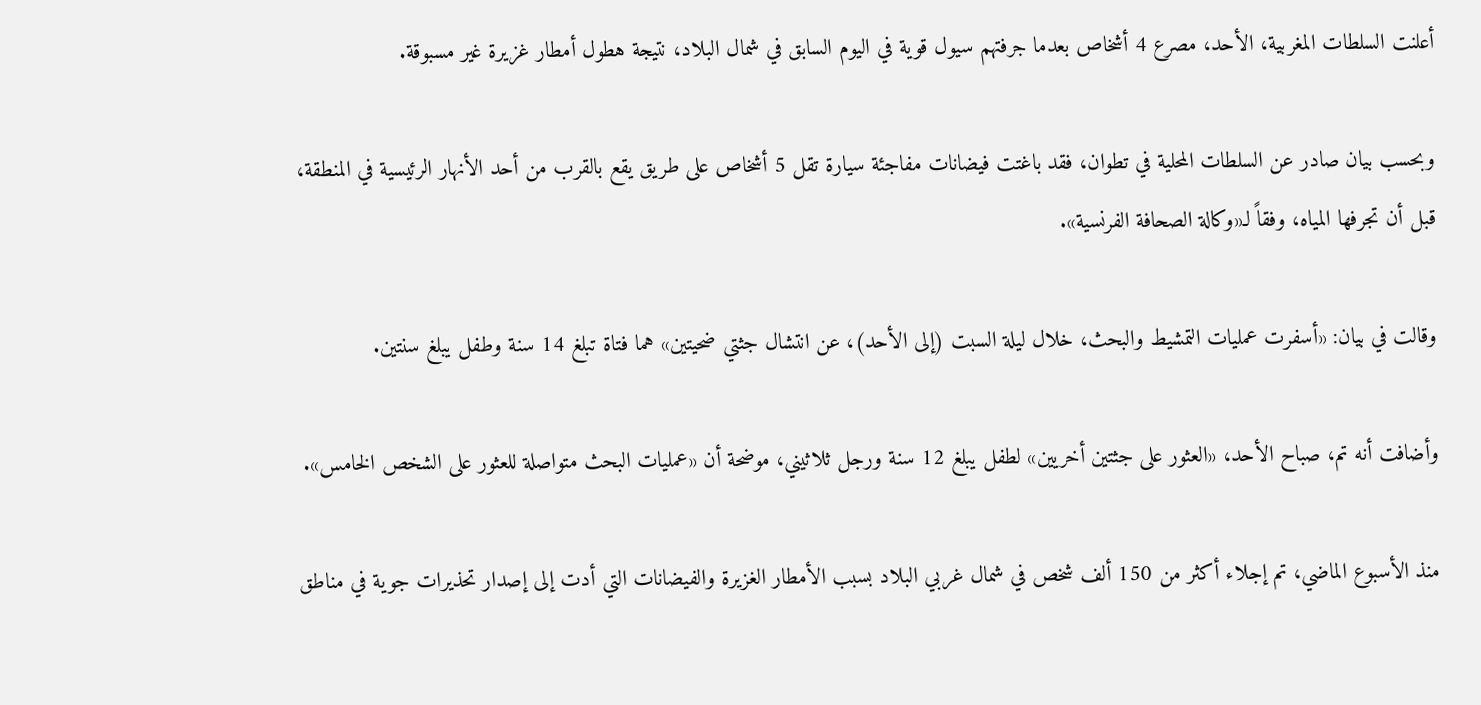أعلنت السلطات المغربية، الأحد، مصرع 4 أشخاص بعدما جرفتهم سيول قوية في اليوم السابق في شمال البلاد، نتيجة هطول أمطار غزيرة غير مسبوقة.

وبحسب بيان صادر عن السلطات المحلية في تطوان، فقد باغتت فيضانات مفاجئة سيارة تقل 5 أشخاص على طريق يقع بالقرب من أحد الأنهار الرئيسية في المنطقة، قبل أن تجرفها المياه، وفقاً لـ«وكالة الصحافة الفرنسية».

وقالت في بيان: «أسفرت عمليات التمشيط والبحث، خلال ليلة السبت (إلى الأحد)، عن انتشال جثتي ضحيتين» هما فتاة تبلغ 14 سنة وطفل يبلغ سنتين.

وأضافت أنه تم، صباح الأحد، «العثور على جثتين أخريين» لطفل يبلغ 12 سنة ورجل ثلاثيني، موضحة أن «عمليات البحث متواصلة للعثور على الشخص الخامس».

منذ الأسبوع الماضي، تم إجلاء أكثر من 150 ألف شخص في شمال غربي البلاد بسبب الأمطار الغزيرة والفيضانات التي أدت إلى إصدار تحذيرات جوية في مناطق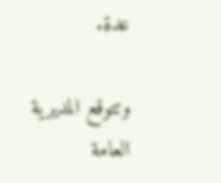عدة.

وتتوقع المديرية العامة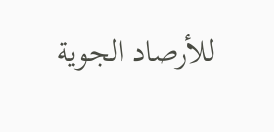للأرصاد الجوية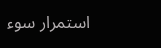استمرار سوء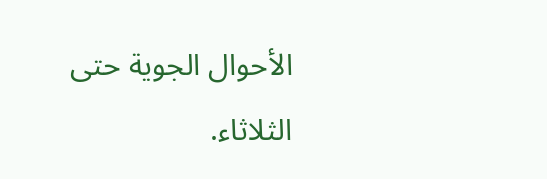الأحوال الجوية حتى الثلاثاء.